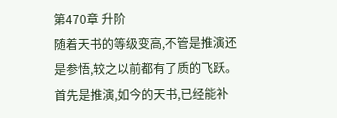第470章 升阶
随着天书的等级变高,不管是推演还是参悟,较之以前都有了质的飞跃。首先是推演,如今的天书,已经能补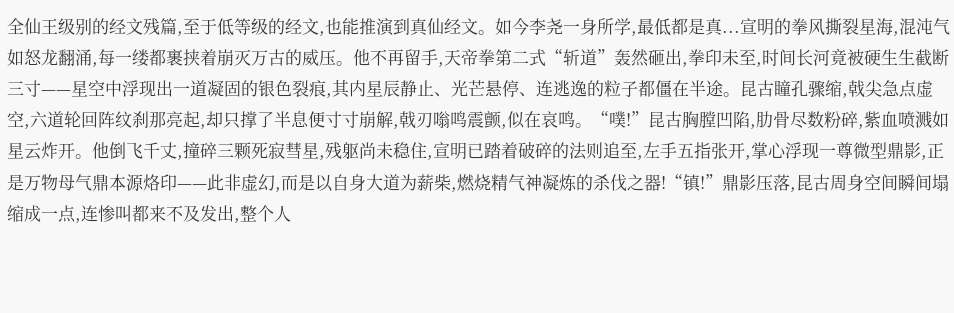全仙王级别的经文残篇,至于低等级的经文,也能推演到真仙经文。如今李尧一身所学,最低都是真...宣明的拳风撕裂星海,混沌气如怒龙翻涌,每一缕都裹挟着崩灭万古的威压。他不再留手,天帝拳第二式“斩道”轰然砸出,拳印未至,时间长河竟被硬生生截断三寸——星空中浮现出一道凝固的银色裂痕,其内星辰静止、光芒悬停、连逃逸的粒子都僵在半途。昆古瞳孔骤缩,戟尖急点虚空,六道轮回阵纹刹那亮起,却只撑了半息便寸寸崩解,戟刃嗡鸣震颤,似在哀鸣。“噗!”昆古胸膛凹陷,肋骨尽数粉碎,紫血喷溅如星云炸开。他倒飞千丈,撞碎三颗死寂彗星,残躯尚未稳住,宣明已踏着破碎的法则追至,左手五指张开,掌心浮现一尊微型鼎影,正是万物母气鼎本源烙印——此非虚幻,而是以自身大道为薪柴,燃烧精气神凝炼的杀伐之器!“镇!”鼎影压落,昆古周身空间瞬间塌缩成一点,连惨叫都来不及发出,整个人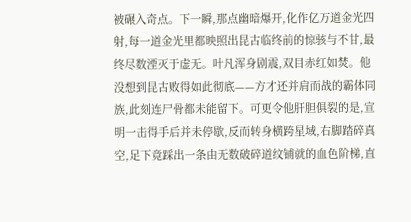被碾入奇点。下一瞬,那点幽暗爆开,化作亿万道金光四射,每一道金光里都映照出昆古临终前的惊骇与不甘,最终尽数湮灭于虚无。叶凡浑身剧震,双目赤红如焚。他没想到昆古败得如此彻底——方才还并肩而战的霸体同族,此刻连尸骨都未能留下。可更令他肝胆俱裂的是,宣明一击得手后并未停歇,反而转身横跨星域,右脚踏碎真空,足下竟踩出一条由无数破碎道纹铺就的血色阶梯,直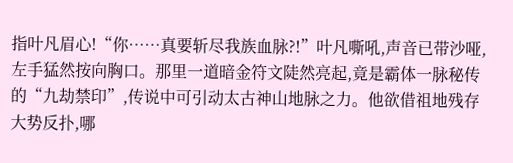指叶凡眉心!“你……真要斩尽我族血脉?!”叶凡嘶吼,声音已带沙哑,左手猛然按向胸口。那里一道暗金符文陡然亮起,竟是霸体一脉秘传的“九劫禁印”,传说中可引动太古神山地脉之力。他欲借祖地残存大势反扑,哪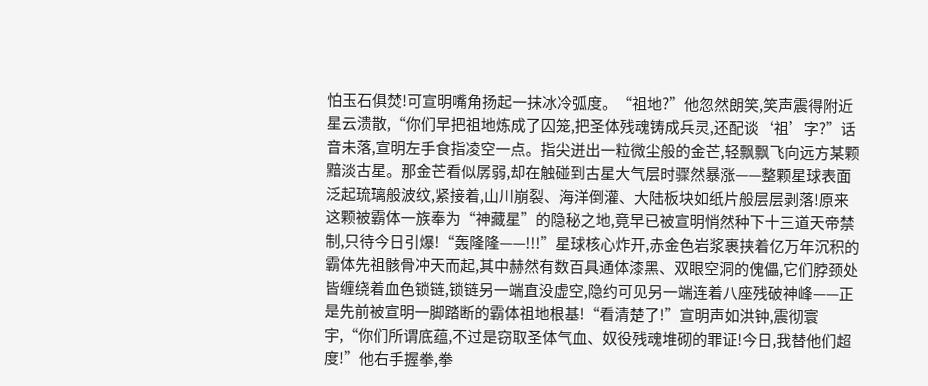怕玉石俱焚!可宣明嘴角扬起一抹冰冷弧度。“祖地?”他忽然朗笑,笑声震得附近星云溃散,“你们早把祖地炼成了囚笼,把圣体残魂铸成兵灵,还配谈‘祖’字?”话音未落,宣明左手食指凌空一点。指尖迸出一粒微尘般的金芒,轻飘飘飞向远方某颗黯淡古星。那金芒看似孱弱,却在触碰到古星大气层时骤然暴涨——整颗星球表面泛起琉璃般波纹,紧接着,山川崩裂、海洋倒灌、大陆板块如纸片般层层剥落!原来这颗被霸体一族奉为“神藏星”的隐秘之地,竟早已被宣明悄然种下十三道天帝禁制,只待今日引爆!“轰隆隆——!!!”星球核心炸开,赤金色岩浆裹挟着亿万年沉积的霸体先祖骸骨冲天而起,其中赫然有数百具通体漆黑、双眼空洞的傀儡,它们脖颈处皆缠绕着血色锁链,锁链另一端直没虚空,隐约可见另一端连着八座残破神峰——正是先前被宣明一脚踏断的霸体祖地根基!“看清楚了!”宣明声如洪钟,震彻寰宇,“你们所谓底蕴,不过是窃取圣体气血、奴役残魂堆砌的罪证!今日,我替他们超度!”他右手握拳,拳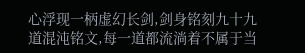心浮现一柄虚幻长剑,剑身铭刻九十九道混沌铭文,每一道都流淌着不属于当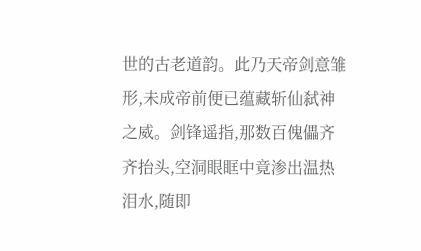世的古老道韵。此乃天帝剑意雏形,未成帝前便已蕴藏斩仙弑神之威。剑锋遥指,那数百傀儡齐齐抬头,空洞眼眶中竟渗出温热泪水,随即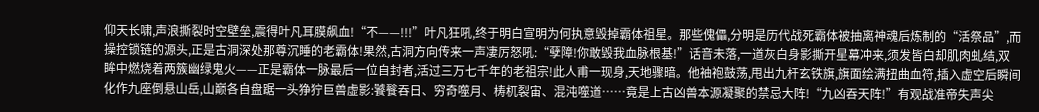仰天长啸,声浪撕裂时空壁垒,震得叶凡耳膜飙血!“不——!!!”叶凡狂吼,终于明白宣明为何执意毁掉霸体祖星。那些傀儡,分明是历代战死霸体被抽离神魂后炼制的“活祭品”,而操控锁链的源头,正是古洞深处那尊沉睡的老霸体!果然,古洞方向传来一声凄厉怒吼:“孽障!你敢毁我血脉根基!”话音未落,一道灰白身影撕开星幕冲来,须发皆白却肌肉虬结,双眸中燃烧着两簇幽绿鬼火——正是霸体一脉最后一位自封者,活过三万七千年的老祖宗!此人甫一现身,天地骤暗。他袖袍鼓荡,甩出九杆玄铁旗,旗面绘满扭曲血符,插入虚空后瞬间化作九座倒悬山岳,山巅各自盘踞一头狰狞巨兽虚影:饕餮吞日、穷奇噬月、梼杌裂宙、混沌噬道……竟是上古凶兽本源凝聚的禁忌大阵!“九凶吞天阵!”有观战准帝失声尖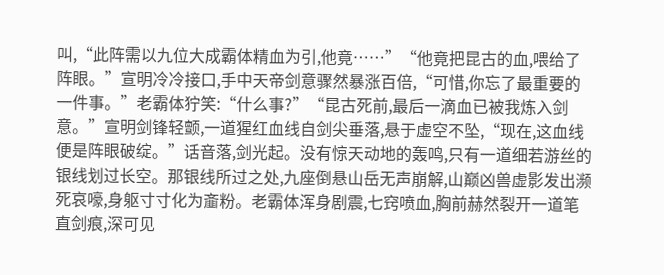叫,“此阵需以九位大成霸体精血为引,他竟……”“他竟把昆古的血,喂给了阵眼。”宣明冷冷接口,手中天帝剑意骤然暴涨百倍,“可惜,你忘了最重要的一件事。”老霸体狞笑:“什么事?”“昆古死前,最后一滴血已被我炼入剑意。”宣明剑锋轻颤,一道猩红血线自剑尖垂落,悬于虚空不坠,“现在,这血线便是阵眼破绽。”话音落,剑光起。没有惊天动地的轰鸣,只有一道细若游丝的银线划过长空。那银线所过之处,九座倒悬山岳无声崩解,山巅凶兽虚影发出濒死哀嚎,身躯寸寸化为齑粉。老霸体浑身剧震,七窍喷血,胸前赫然裂开一道笔直剑痕,深可见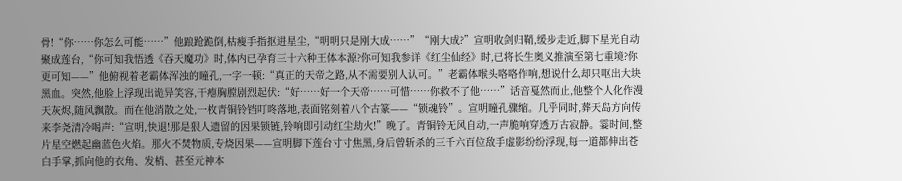骨!“你……你怎么可能……”他踉跄跪倒,枯瘦手指抠进星尘,“明明只是刚大成……”“刚大成?”宣明收剑归鞘,缓步走近,脚下星光自动聚成莲台,“你可知我悟透《吞天魔功》时,体内已孕育三十六种王体本源?你可知我参详《红尘仙经》时,已将长生奥义推演至第七重境?你更可知——”他俯视着老霸体浑浊的瞳孔,一字一顿:“真正的天帝之路,从不需要别人认可。”老霸体喉头咯咯作响,想说什么却只呕出大块黑血。突然,他脸上浮现出诡异笑容,干瘪胸膛剧烈起伏:“好……好一个天帝……可惜……你救不了他……”话音戛然而止,他整个人化作漫天灰烬,随风飘散。而在他消散之处,一枚青铜铃铛叮咚落地,表面铭刻着八个古篆——“锁魂铃”。宣明瞳孔骤缩。几乎同时,葬天岛方向传来李尧清冷喝声:“宣明,快退!那是狠人遗留的因果锁链,铃响即引动红尘劫火!”晚了。青铜铃无风自动,一声脆响穿透万古寂静。霎时间,整片星空燃起幽蓝色火焰。那火不焚物质,专烧因果——宣明脚下莲台寸寸焦黑,身后曾斩杀的三千六百位敌手虚影纷纷浮现,每一道都伸出苍白手掌,抓向他的衣角、发梢、甚至元神本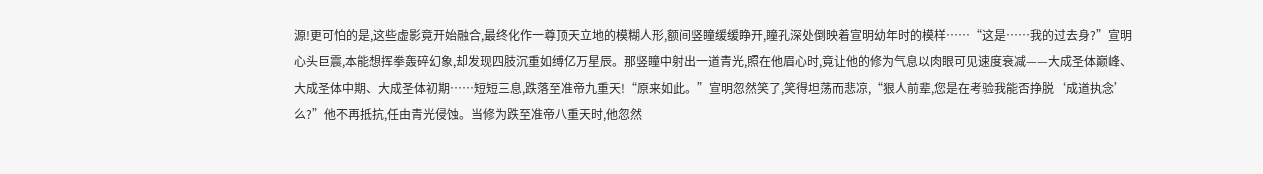源!更可怕的是,这些虚影竟开始融合,最终化作一尊顶天立地的模糊人形,额间竖瞳缓缓睁开,瞳孔深处倒映着宣明幼年时的模样……“这是……我的过去身?”宣明心头巨震,本能想挥拳轰碎幻象,却发现四肢沉重如缚亿万星辰。那竖瞳中射出一道青光,照在他眉心时,竟让他的修为气息以肉眼可见速度衰减——大成圣体巅峰、大成圣体中期、大成圣体初期……短短三息,跌落至准帝九重天!“原来如此。”宣明忽然笑了,笑得坦荡而悲凉,“狠人前辈,您是在考验我能否挣脱‘成道执念’么?”他不再抵抗,任由青光侵蚀。当修为跌至准帝八重天时,他忽然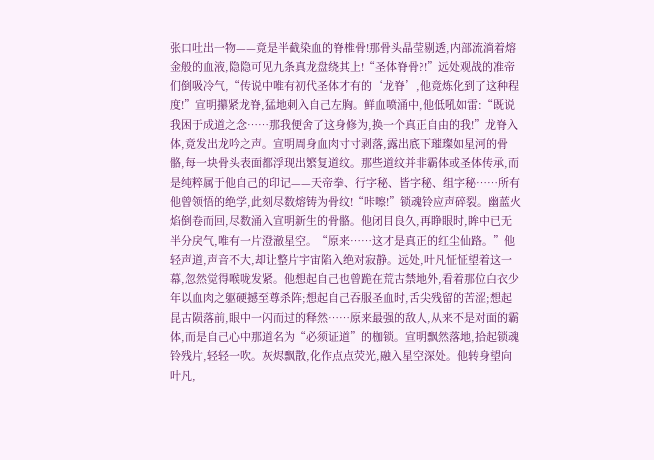张口吐出一物——竟是半截染血的脊椎骨!那骨头晶莹剔透,内部流淌着熔金般的血液,隐隐可见九条真龙盘绕其上!“圣体脊骨?!”远处观战的准帝们倒吸冷气,“传说中唯有初代圣体才有的‘龙脊’,他竟炼化到了这种程度!”宣明攥紧龙脊,猛地刺入自己左胸。鲜血喷涌中,他低吼如雷:“既说我困于成道之念……那我便舍了这身修为,换一个真正自由的我!”龙脊入体,竟发出龙吟之声。宣明周身血肉寸寸剥落,露出底下璀璨如星河的骨骼,每一块骨头表面都浮现出繁复道纹。那些道纹并非霸体或圣体传承,而是纯粹属于他自己的印记——天帝拳、行字秘、皆字秘、组字秘……所有他曾领悟的绝学,此刻尽数熔铸为骨纹!“咔嚓!”锁魂铃应声碎裂。幽蓝火焰倒卷而回,尽数涌入宣明新生的骨骼。他闭目良久,再睁眼时,眸中已无半分戾气,唯有一片澄澈星空。“原来……这才是真正的红尘仙路。”他轻声道,声音不大,却让整片宇宙陷入绝对寂静。远处,叶凡怔怔望着这一幕,忽然觉得喉咙发紧。他想起自己也曾跪在荒古禁地外,看着那位白衣少年以血肉之躯硬撼至尊杀阵;想起自己吞服圣血时,舌尖残留的苦涩;想起昆古陨落前,眼中一闪而过的释然……原来最强的敌人,从来不是对面的霸体,而是自己心中那道名为“必须证道”的枷锁。宣明飘然落地,拾起锁魂铃残片,轻轻一吹。灰烬飘散,化作点点荧光,融入星空深处。他转身望向叶凡,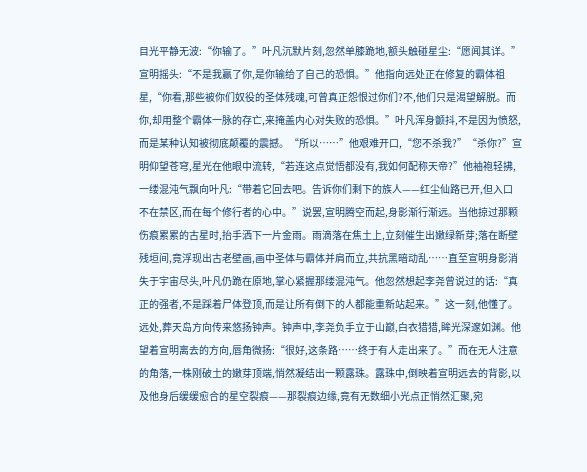目光平静无波:“你输了。”叶凡沉默片刻,忽然单膝跪地,额头触碰星尘:“愿闻其详。”宣明摇头:“不是我赢了你,是你输给了自己的恐惧。”他指向远处正在修复的霸体祖星,“你看,那些被你们奴役的圣体残魂,可曾真正怨恨过你们?不,他们只是渴望解脱。而你,却用整个霸体一脉的存亡,来掩盖内心对失败的恐惧。”叶凡浑身颤抖,不是因为愤怒,而是某种认知被彻底颠覆的震撼。“所以……”他艰难开口,“您不杀我?”“杀你?”宣明仰望苍穹,星光在他眼中流转,“若连这点觉悟都没有,我如何配称天帝?”他袖袍轻拂,一缕混沌气飘向叶凡:“带着它回去吧。告诉你们剩下的族人——红尘仙路已开,但入口不在禁区,而在每个修行者的心中。”说罢,宣明腾空而起,身影渐行渐远。当他掠过那颗伤痕累累的古星时,抬手洒下一片金雨。雨滴落在焦土上,立刻催生出嫩绿新芽;落在断壁残垣间,竟浮现出古老壁画,画中圣体与霸体并肩而立,共抗黑暗动乱……直至宣明身影消失于宇宙尽头,叶凡仍跪在原地,掌心紧握那缕混沌气。他忽然想起李尧曾说过的话:“真正的强者,不是踩着尸体登顶,而是让所有倒下的人都能重新站起来。”这一刻,他懂了。远处,葬天岛方向传来悠扬钟声。钟声中,李尧负手立于山巅,白衣猎猎,眸光深邃如渊。他望着宣明离去的方向,唇角微扬:“很好,这条路……终于有人走出来了。”而在无人注意的角落,一株刚破土的嫩芽顶端,悄然凝结出一颗露珠。露珠中,倒映着宣明远去的背影,以及他身后缓缓愈合的星空裂痕——那裂痕边缘,竟有无数细小光点正悄然汇聚,宛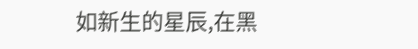如新生的星辰,在黑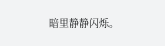暗里静静闪烁。